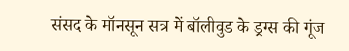संसद के मॉनसून सत्र में बॉलीवुड के ड्रग्स की गूंज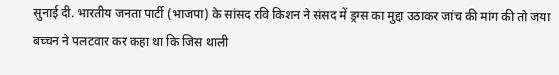सुनाई दी. भारतीय जनता पार्टी (भाजपा) के सांसद रवि किशन ने संसद में ड्रग्स का मुद्दा उठाकर जांच की मांग की तो जया बच्चन ने पलटवार कर कहा था कि जिस थाली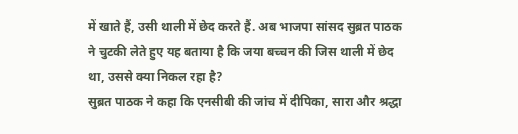में खाते हैं, उसी थाली में छेद करते हैं. अब भाजपा सांसद सुब्रत पाठक ने चुटकी लेते हुए यह बताया है कि जया बच्चन की जिस थाली में छेद था, उससे क्या निकल रहा है?
सुब्रत पाठक ने कहा कि एनसीबी की जांच में दीपिका, सारा और श्रद्धा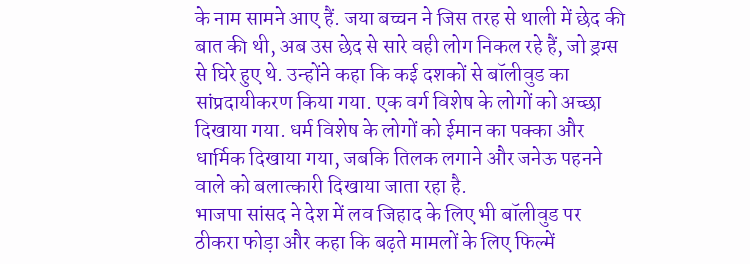के नाम सामने आए हैं. जया बच्चन ने जिस तरह से थाली में छेद की बात की थी, अब उस छेद से सारे वही लोग निकल रहे हैं, जो ड्रग्स से घिरे हुए थे. उन्होंने कहा कि कई दशकों से बॉलीवुड का सांप्रदायीकरण किया गया. एक वर्ग विशेष के लोगों को अच्छा दिखाया गया. धर्म विशेष के लोगों को ईमान का पक्का और धार्मिक दिखाया गया, जबकि तिलक लगाने और जनेऊ पहनने वाले को बलात्कारी दिखाया जाता रहा है.
भाजपा सांसद ने देश में लव जिहाद के लिए भी बॉलीवुड पर ठीकरा फोड़ा और कहा कि बढ़ते मामलों के लिए फिल्में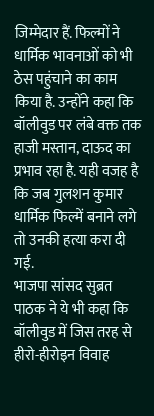जिम्मेदार हैं. फिल्मों ने धार्मिक भावनाओं को भी ठेस पहुंचाने का काम किया है. उन्होंने कहा कि बॉलीवुड पर लंबे वक्त तक हाजी मस्तान, दाऊद का प्रभाव रहा है. यही वजह है कि जब गुलशन कुमार धार्मिक फिल्में बनाने लगे तो उनकी हत्या करा दी गई.
भाजपा सांसद सुब्रत पाठक ने ये भी कहा कि बॉलीवुड में जिस तरह से हीरो-हीरोइन विवाह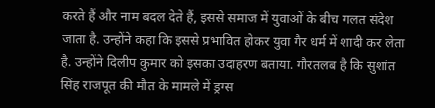करते हैं और नाम बदल देते हैं, इससे समाज में युवाओं के बीच गलत संदेश जाता है. उन्होंने कहा कि इससे प्रभावित होकर युवा गैर धर्म में शादी कर लेता है. उन्होंने दिलीप कुमार को इसका उदाहरण बताया. गौरतलब है कि सुशांत सिंह राजपूत की मौत के मामले में ड्रग्स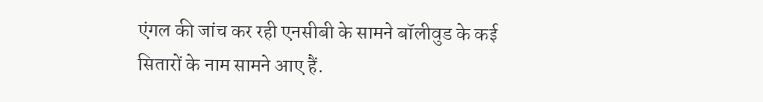एंगल की जांच कर रही एनसीबी के सामने बॉलीवुड के कई सितारों के नाम सामने आए हैं.